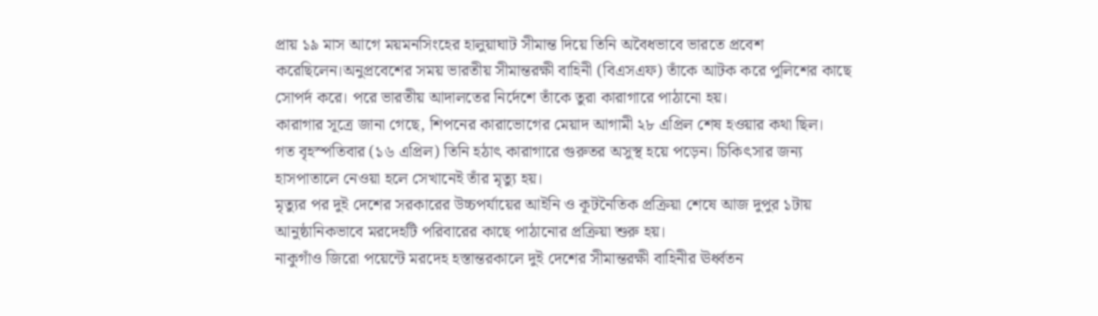প্রায় ১৯ মাস আগে ময়মনসিংহের হালুয়াঘাট সীমান্ত দিয়ে তিনি অবৈধভাবে ভারতে প্রবেশ করেছিলেন।অনুপ্রবেশের সময় ভারতীয় সীমান্তরক্ষী বাহিনী (বিএসএফ) তাঁকে আটক করে পুলিশের কাছে সোপর্দ করে। পরে ভারতীয় আদালতের নির্দেশে তাঁকে তুরা কারাগারে পাঠানো হয়।
কারাগার সূত্রে জানা গেছে, শিপনের কারাভোগের মেয়াদ আগামী ২৮ এপ্রিল শেষ হওয়ার কথা ছিল।
গত বৃহস্পতিবার (১৬ এপ্রিল) তিনি হঠাৎ কারাগারে গুরুতর অসুস্থ হয়ে পড়েন। চিকিৎসার জন্য হাসপাতালে নেওয়া হলে সেখানেই তাঁর মৃত্যু হয়।
মৃত্যুর পর দুই দেশের সরকারের উচ্চপর্যায়ের আইনি ও কূটনৈতিক প্রক্রিয়া শেষে আজ দুপুর ১টায় আনুষ্ঠানিকভাবে মরদেহটি পরিবারের কাছে পাঠানোর প্রক্রিয়া শুরু হয়।
নাকুগাঁও জিরো পয়েন্টে মরদেহ হস্তান্তরকালে দুই দেশের সীমান্তরক্ষী বাহিনীর ঊর্ধ্বতন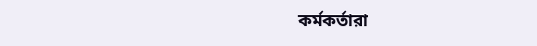কর্মকর্তারা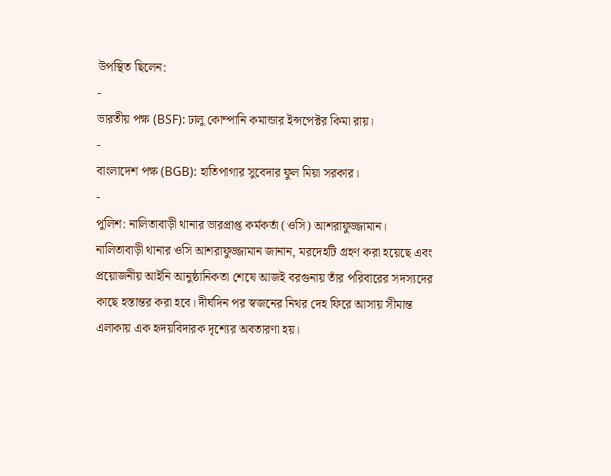উপস্থিত ছিলেন:
-
ভারতীয় পক্ষ (BSF): ঢালু কোম্পানি কমান্ডার ইন্সপেক্টর কিমা রায়।
-
বাংলাদেশ পক্ষ (BGB): হাতিপাগার সুবেদার ফুল মিয়া সরকার।
-
পুলিশ: নালিতাবাড়ী থানার ভারপ্রাপ্ত কর্মকর্তা (ওসি) আশরাফুজ্জামান।
নালিতাবাড়ী থানার ওসি আশরাফুজ্জামান জানান, মরদেহটি গ্রহণ করা হয়েছে এবং প্রয়োজনীয় আইনি আনুষ্ঠানিকতা শেষে আজই বরগুনায় তাঁর পরিবারের সদস্যদের কাছে হস্তান্তর করা হবে। দীর্ঘদিন পর স্বজনের নিথর দেহ ফিরে আসায় সীমান্ত এলাকায় এক হৃদয়বিদারক দৃশ্যের অবতারণা হয়।